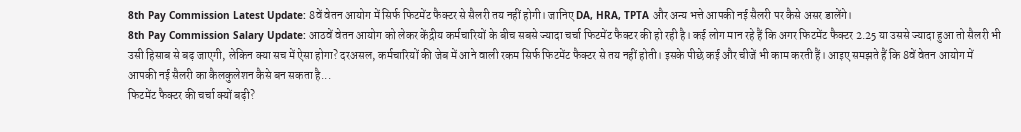8th Pay Commission Latest Update: 8वें वेतन आयोग में सिर्फ फिटमेंट फैक्टर से सैलरी तय नहीं होगी। जानिए DA, HRA, TPTA और अन्य भत्ते आपकी नई सैलरी पर कैसे असर डालेंगे।
8th Pay Commission Salary Update: आठवें वेतन आयोग को लेकर केंद्रीय कर्मचारियों के बीच सबसे ज्यादा चर्चा फिटमेंट फैक्टर की हो रही है। कई लोग मान रहे हैं कि अगर फिटमेंट फैक्टर 2.25 या उससे ज्यादा हुआ तो सैलरी भी उसी हिसाब से बढ़ जाएगी, लेकिन क्या सच में ऐसा होगा? दरअसल, कर्मचारियों की जेब में आने वाली रकम सिर्फ फिटमेंट फैक्टर से तय नहीं होती। इसके पीछे कई और चीजें भी काम करती हैं। आइए समझते हैं कि 8वें वेतन आयोग में आपकी नई सैलरी का कैलकुलेशन कैसे बन सकता है...
फिटमेंट फैक्टर की चर्चा क्यों बढ़ी?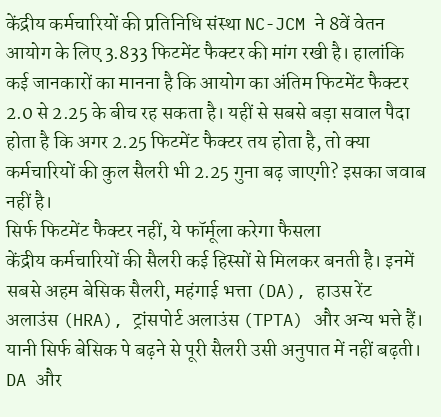केंद्रीय कर्मचारियों की प्रतिनिधि संस्था NC-JCM ने 8वें वेतन आयोग के लिए 3.833 फिटमेंट फैक्टर की मांग रखी है। हालांकि कई जानकारों का मानना है कि आयोग का अंतिम फिटमेंट फैक्टर 2.0 से 2.25 के बीच रह सकता है। यहीं से सबसे बड़ा सवाल पैदा होता है कि अगर 2.25 फिटमेंट फैक्टर तय होता है, तो क्या कर्मचारियों की कुल सैलरी भी 2.25 गुना बढ़ जाएगी? इसका जवाब नहीं है।
सिर्फ फिटमेंट फैक्टर नहीं, ये फॉर्मूला करेगा फैसला
केंद्रीय कर्मचारियों की सैलरी कई हिस्सों से मिलकर बनती है। इनमें सबसे अहम बेसिक सैलरी, महंगाई भत्ता (DA), हाउस रेंट अलाउंस (HRA), ट्रांसपोर्ट अलाउंस (TPTA) और अन्य भत्ते हैं। यानी सिर्फ बेसिक पे बढ़ने से पूरी सैलरी उसी अनुपात में नहीं बढ़ती। DA और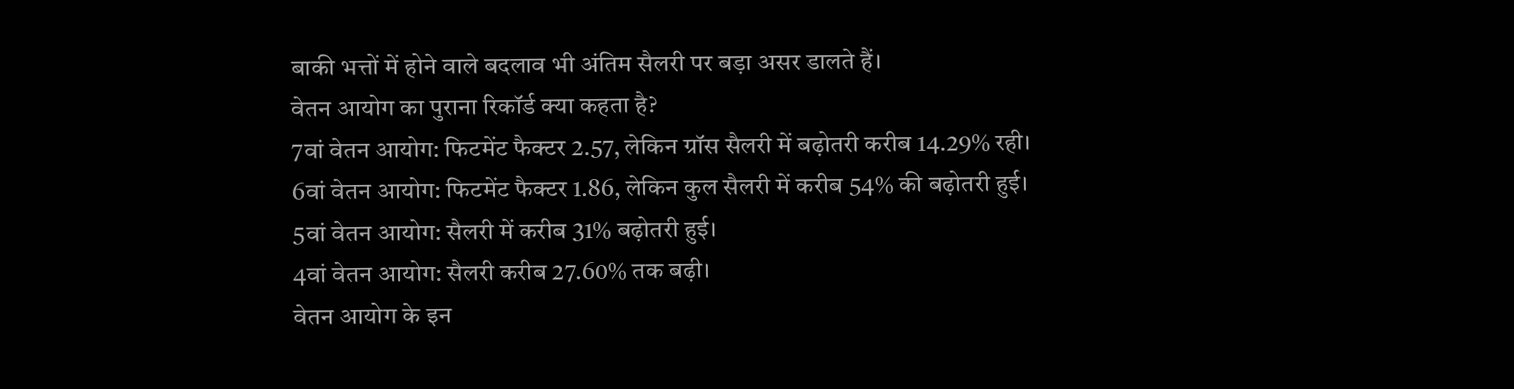बाकी भत्तों में होने वाले बदलाव भी अंतिम सैलरी पर बड़ा असर डालते हैं।
वेतन आयोग का पुराना रिकॉर्ड क्या कहता है?
7वां वेतन आयोग: फिटमेंट फैक्टर 2.57, लेकिन ग्रॉस सैलरी में बढ़ोतरी करीब 14.29% रही।
6वां वेतन आयोग: फिटमेंट फैक्टर 1.86, लेकिन कुल सैलरी में करीब 54% की बढ़ोतरी हुई।
5वां वेतन आयोग: सैलरी में करीब 31% बढ़ोतरी हुई।
4वां वेतन आयोग: सैलरी करीब 27.60% तक बढ़ी।
वेतन आयोग के इन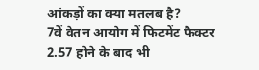आंकड़ों का क्या मतलब है?
7वें वेतन आयोग में फिटमेंट फैक्टर 2.57 होने के बाद भी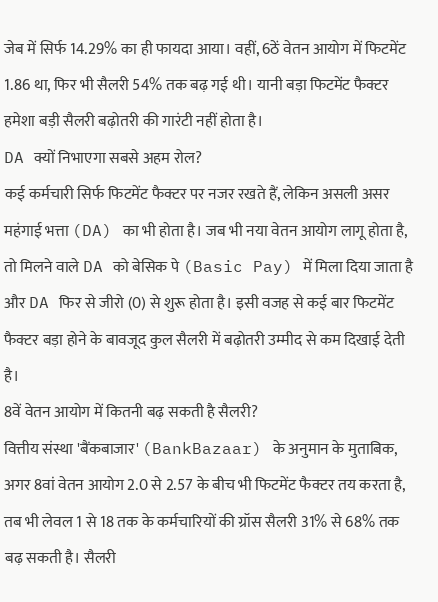जेब में सिर्फ 14.29% का ही फायदा आया। वहीं, 6ठें वेतन आयोग में फिटमेंट 1.86 था, फिर भी सैलरी 54% तक बढ़ गई थी। यानी बड़ा फिटमेंट फैक्टर हमेशा बड़ी सैलरी बढ़ोतरी की गारंटी नहीं होता है।
DA क्यों निभाएगा सबसे अहम रोल?
कई कर्मचारी सिर्फ फिटमेंट फैक्टर पर नजर रखते हैं, लेकिन असली असर महंगाई भत्ता (DA) का भी होता है। जब भी नया वेतन आयोग लागू होता है, तो मिलने वाले DA को बेसिक पे (Basic Pay) में मिला दिया जाता है और DA फिर से जीरो (0) से शुरू होता है। इसी वजह से कई बार फिटमेंट फैक्टर बड़ा होने के बावजूद कुल सैलरी में बढ़ोतरी उम्मीद से कम दिखाई देती है।
8वें वेतन आयोग में कितनी बढ़ सकती है सैलरी?
वित्तीय संस्था 'बैंकबाजार' (BankBazaar) के अनुमान के मुताबिक, अगर 8वां वेतन आयोग 2.0 से 2.57 के बीच भी फिटमेंट फैक्टर तय करता है, तब भी लेवल 1 से 18 तक के कर्मचारियों की ग्रॉस सैलरी 31% से 68% तक बढ़ सकती है। सैलरी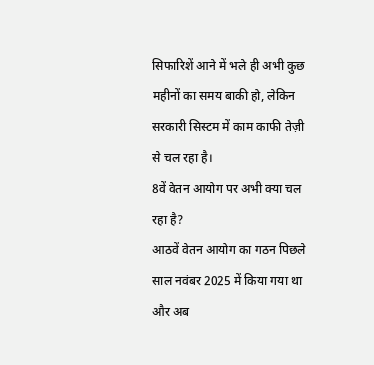सिफारिशें आने में भले ही अभी कुछ महीनों का समय बाकी हो, लेकिन सरकारी सिस्टम में काम काफी तेज़ी से चल रहा है।
8वें वेतन आयोग पर अभी क्या चल रहा है?
आठवें वेतन आयोग का गठन पिछले साल नवंबर 2025 में किया गया था और अब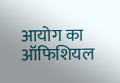आयोग का ऑफिशियल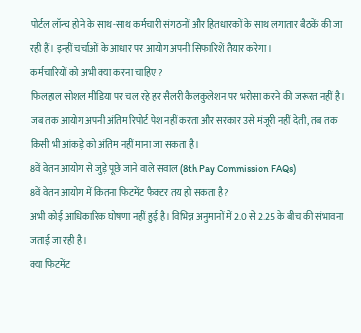पोर्टल लॉन्च होने के साथ-साथ कर्मचारी संगठनों और हितधारकों के साथ लगातार बैठकें की जा रही हैं। इन्हीं चर्चाओं के आधार पर आयोग अपनी सिफारिशें तैयार करेगा।
कर्मचारियों को अभी क्या करना चाहिए?
फिलहाल सोशल मीडिया पर चल रहे हर सैलरी कैलकुलेशन पर भरोसा करने की जरूरत नहीं है। जब तक आयोग अपनी अंतिम रिपोर्ट पेश नहीं करता और सरकार उसे मंजूरी नहीं देती, तब तक किसी भी आंकड़े को अंतिम नहीं माना जा सकता है।
8वें वेतन आयोग से जुड़े पूछे जाने वाले सवाल (8th Pay Commission FAQs)
8वें वेतन आयोग में कितना फिटमेंट फैक्टर तय हो सकता है?
अभी कोई आधिकारिक घोषणा नहीं हुई है। विभिन्न अनुमानों में 2.0 से 2.25 के बीच की संभावना जताई जा रही है।
क्या फिटमेंट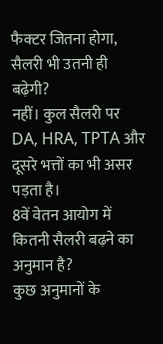फैक्टर जितना होगा, सैलरी भी उतनी ही बढ़ेगी?
नहीं। कुल सैलरी पर DA, HRA, TPTA और दूसरे भत्तों का भी असर पड़ता है।
8वें वेतन आयोग में कितनी सैलरी बढ़ने का अनुमान है?
कुछ अनुमानों के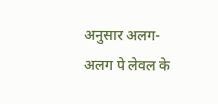अनुसार अलग-अलग पे लेवल के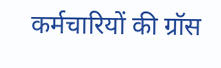कर्मचारियों की ग्रॉस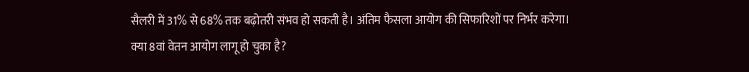सैलरी में 31% से 68% तक बढ़ोतरी संभव हो सकती है। अंतिम फैसला आयोग की सिफारिशों पर निर्भर करेगा।
क्या 8वां वेतन आयोग लागू हो चुका है?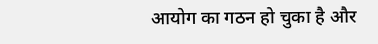आयोग का गठन हो चुका है और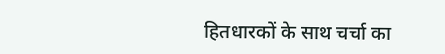हितधारकों के साथ चर्चा का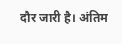दौर जारी है। अंतिम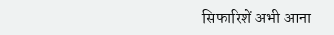सिफारिशें अभी आना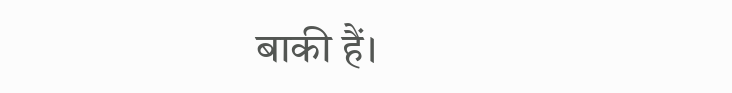बाकी हैं।